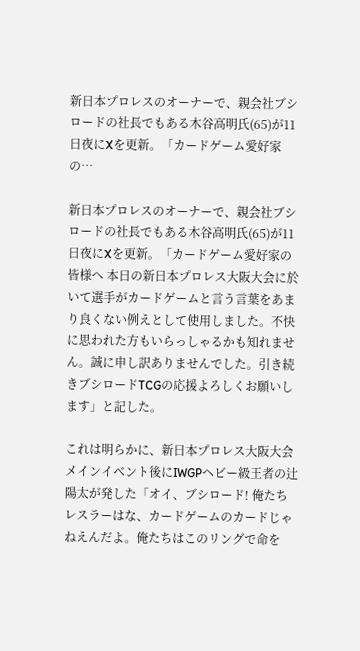新日本プロレスのオーナーで、親会社ブシロードの社長でもある木谷高明氏(65)が11日夜にXを更新。「カードゲーム愛好家の…

新日本プロレスのオーナーで、親会社ブシロードの社長でもある木谷高明氏(65)が11日夜にXを更新。「カードゲーム愛好家の皆様へ 本日の新日本プロレス大阪大会に於いて選手がカードゲームと言う言葉をあまり良くない例えとして使用しました。不快に思われた方もいらっしゃるかも知れません。誠に申し訳ありませんでした。引き続きブシロードTCGの応援よろしくお願いします」と記した。

これは明らかに、新日本プロレス大阪大会メインイベント後にIWGPヘビー級王者の辻陽太が発した「オイ、ブシロード! 俺たちレスラーはな、カードゲームのカードじゃねえんだよ。俺たちはこのリングで命を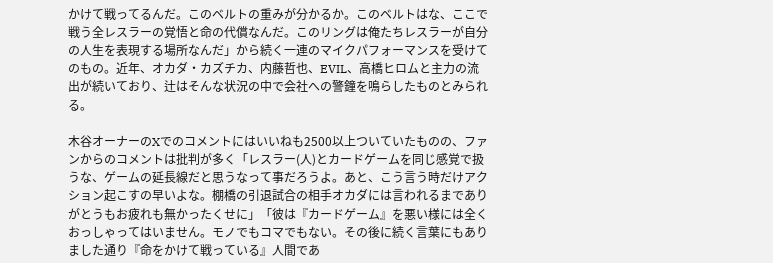かけて戦ってるんだ。このベルトの重みが分かるか。このベルトはな、ここで戦う全レスラーの覚悟と命の代償なんだ。このリングは俺たちレスラーが自分の人生を表現する場所なんだ」から続く一連のマイクパフォーマンスを受けてのもの。近年、オカダ・カズチカ、内藤哲也、EVIL、高橋ヒロムと主力の流出が続いており、辻はそんな状況の中で会社への警鐘を鳴らしたものとみられる。

木谷オーナーのXでのコメントにはいいねも2500以上ついていたものの、ファンからのコメントは批判が多く「レスラー(人)とカードゲームを同じ感覚で扱うな、ゲームの延長線だと思うなって事だろうよ。あと、こう言う時だけアクション起こすの早いよな。棚橋の引退試合の相手オカダには言われるまでありがとうもお疲れも無かったくせに」「彼は『カードゲーム』を悪い様には全くおっしゃってはいません。モノでもコマでもない。その後に続く言葉にもありました通り『命をかけて戦っている』人間であ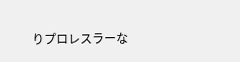りプロレスラーな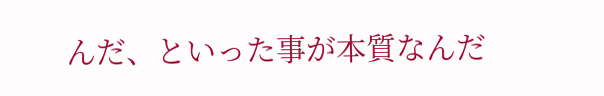んだ、といった事が本質なんだ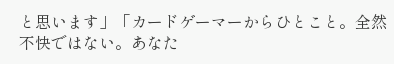と思います」「カードゲーマーからひとこと。全然不快ではない。あなた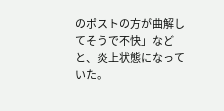のポストの方が曲解してそうで不快」などと、炎上状態になっていた。